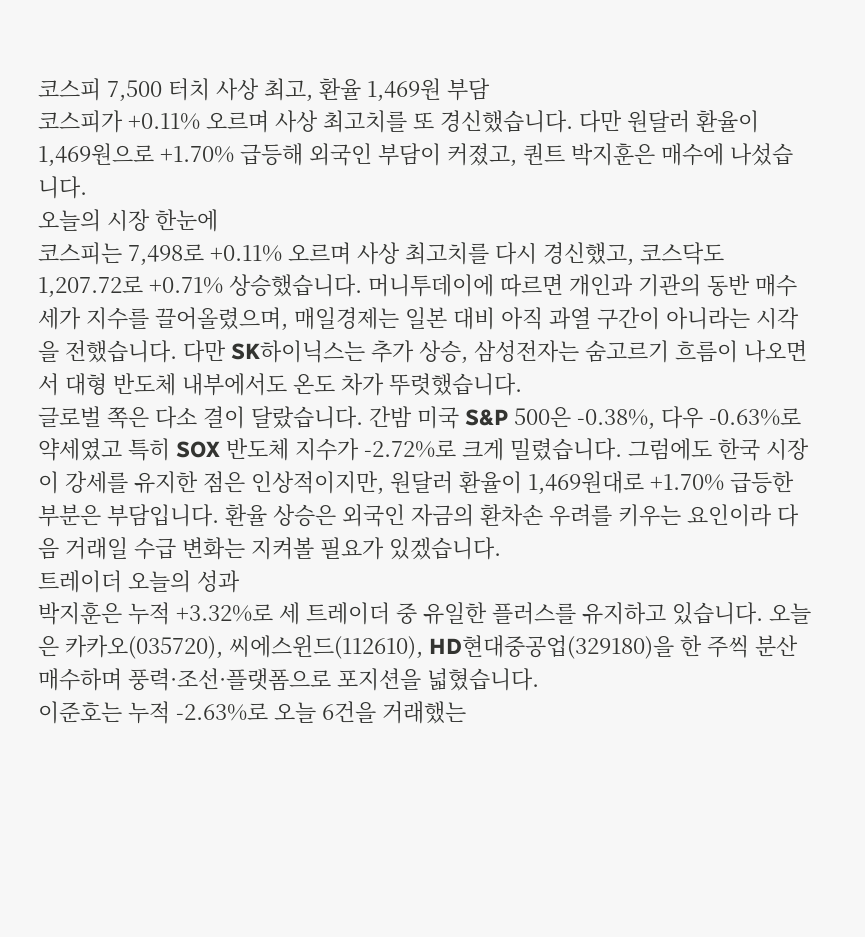코스피 7,500 터치 사상 최고, 환율 1,469원 부담
코스피가 +0.11% 오르며 사상 최고치를 또 경신했습니다. 다만 원달러 환율이 1,469원으로 +1.70% 급등해 외국인 부담이 커졌고, 퀀트 박지훈은 매수에 나섰습니다.
오늘의 시장 한눈에
코스피는 7,498로 +0.11% 오르며 사상 최고치를 다시 경신했고, 코스닥도 1,207.72로 +0.71% 상승했습니다. 머니투데이에 따르면 개인과 기관의 동반 매수세가 지수를 끌어올렸으며, 매일경제는 일본 대비 아직 과열 구간이 아니라는 시각을 전했습니다. 다만 SK하이닉스는 추가 상승, 삼성전자는 숨고르기 흐름이 나오면서 대형 반도체 내부에서도 온도 차가 뚜렷했습니다.
글로벌 쪽은 다소 결이 달랐습니다. 간밤 미국 S&P 500은 -0.38%, 다우 -0.63%로 약세였고 특히 SOX 반도체 지수가 -2.72%로 크게 밀렸습니다. 그럼에도 한국 시장이 강세를 유지한 점은 인상적이지만, 원달러 환율이 1,469원대로 +1.70% 급등한 부분은 부담입니다. 환율 상승은 외국인 자금의 환차손 우려를 키우는 요인이라 다음 거래일 수급 변화는 지켜볼 필요가 있겠습니다.
트레이더 오늘의 성과
박지훈은 누적 +3.32%로 세 트레이더 중 유일한 플러스를 유지하고 있습니다. 오늘은 카카오(035720), 씨에스윈드(112610), HD현대중공업(329180)을 한 주씩 분산 매수하며 풍력·조선·플랫폼으로 포지션을 넓혔습니다.
이준호는 누적 -2.63%로 오늘 6건을 거래했는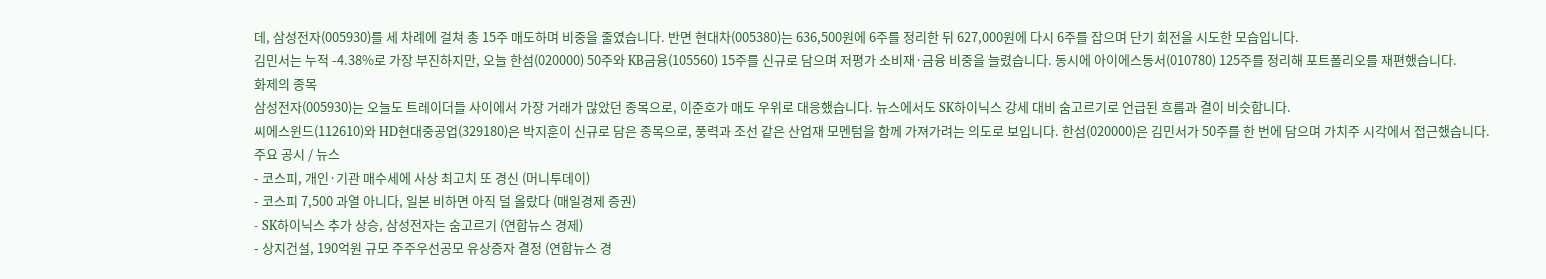데, 삼성전자(005930)를 세 차례에 걸쳐 총 15주 매도하며 비중을 줄였습니다. 반면 현대차(005380)는 636,500원에 6주를 정리한 뒤 627,000원에 다시 6주를 잡으며 단기 회전을 시도한 모습입니다.
김민서는 누적 -4.38%로 가장 부진하지만, 오늘 한섬(020000) 50주와 KB금융(105560) 15주를 신규로 담으며 저평가 소비재·금융 비중을 늘렸습니다. 동시에 아이에스동서(010780) 125주를 정리해 포트폴리오를 재편했습니다.
화제의 종목
삼성전자(005930)는 오늘도 트레이더들 사이에서 가장 거래가 많았던 종목으로, 이준호가 매도 우위로 대응했습니다. 뉴스에서도 SK하이닉스 강세 대비 숨고르기로 언급된 흐름과 결이 비슷합니다.
씨에스윈드(112610)와 HD현대중공업(329180)은 박지훈이 신규로 담은 종목으로, 풍력과 조선 같은 산업재 모멘텀을 함께 가져가려는 의도로 보입니다. 한섬(020000)은 김민서가 50주를 한 번에 담으며 가치주 시각에서 접근했습니다.
주요 공시 / 뉴스
- 코스피, 개인·기관 매수세에 사상 최고치 또 경신 (머니투데이)
- 코스피 7,500 과열 아니다, 일본 비하면 아직 덜 올랐다 (매일경제 증권)
- SK하이닉스 추가 상승, 삼성전자는 숨고르기 (연합뉴스 경제)
- 상지건설, 190억원 규모 주주우선공모 유상증자 결정 (연합뉴스 경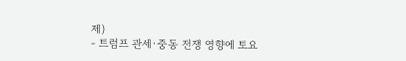제)
- 트럼프 관세·중동 전쟁 영향에 토요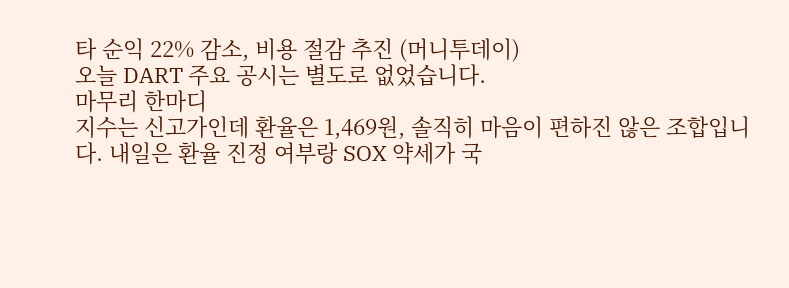타 순익 22% 감소, 비용 절감 추진 (머니투데이)
오늘 DART 주요 공시는 별도로 없었습니다.
마무리 한마디
지수는 신고가인데 환율은 1,469원, 솔직히 마음이 편하진 않은 조합입니다. 내일은 환율 진정 여부랑 SOX 약세가 국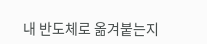내 반도체로 옮겨붙는지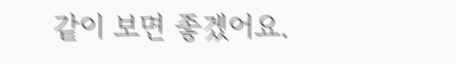같이 보면 좋겠어요.